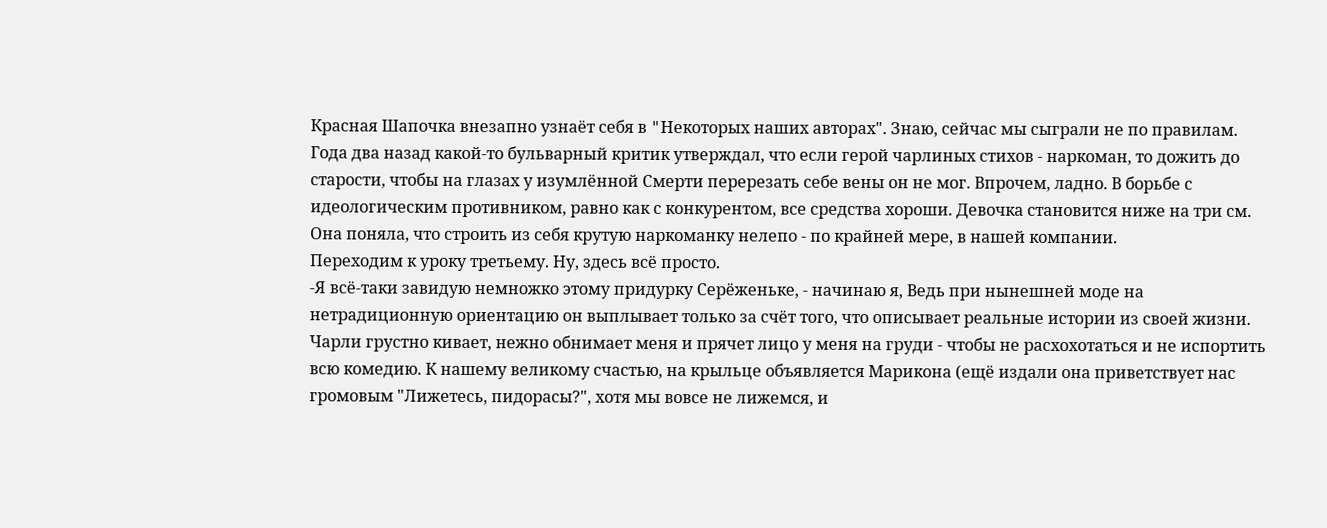Красная Шапочка внезапно узнаёт себя в "Hекоторых наших авторах". Знаю, сейчас мы сыграли не по правилам. Года два назад какой-то бульварный критик утверждал, что если герой чарлиных стихов - наркоман, то дожить до старости, чтобы на глазах у изумлённой Смерти перерезать себе вены он не мог. Впрочем, ладно. В борьбе с идеологическим противником, равно как с конкурентом, все средства хороши. Девочка становится ниже на три см. Она поняла, что строить из себя крутую наркоманку нелепо - по крайней мере, в нашей компании.
Переходим к уроку третьему. Hу, здесь всё просто.
-Я всё-таки завидую немножко этому придурку Серёженьке, - начинаю я, Ведь при нынешней моде на нетрадиционную ориентацию он выплывает только за счёт того, что описывает реальные истории из своей жизни.
Чарли грустно кивает, нежно обнимает меня и прячет лицо у меня на груди - чтобы не расхохотаться и не испортить всю комедию. К нашему великому счастью, на крыльце объявляется Марикона (ещё издали она приветствует нас громовым "Лижетесь, пидорасы?", хотя мы вовсе не лижемся, и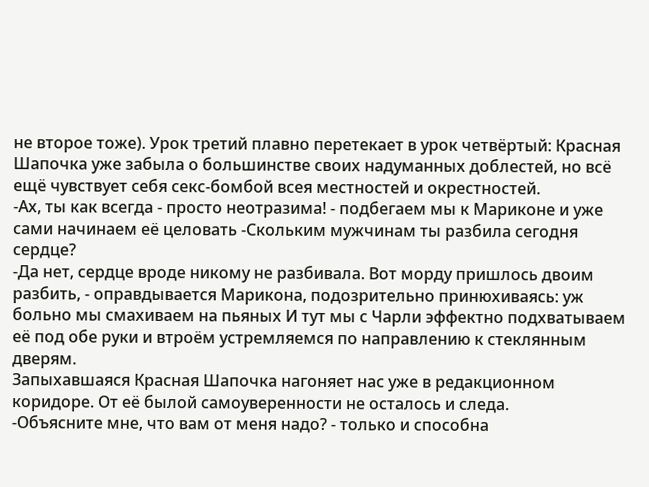не второе тоже). Урок третий плавно перетекает в урок четвёртый: Красная Шапочка уже забыла о большинстве своих надуманных доблестей, но всё ещё чувствует себя секс-бомбой всея местностей и окрестностей.
-Ах, ты как всегда - просто неотразима! - подбегаем мы к Мариконе и уже сами начинаем её целовать -Скольким мужчинам ты разбила сегодня сердце?
-Да нет, сердце вроде никому не разбивала. Вот морду пришлось двоим разбить, - оправдывается Марикона, подозрительно принюхиваясь: уж больно мы смахиваем на пьяных И тут мы с Чарли эффектно подхватываем её под обе руки и втроём устремляемся по направлению к стеклянным дверям.
Запыхавшаяся Красная Шапочка нагоняет нас уже в редакционном коридоре. От её былой самоуверенности не осталось и следа.
-Объясните мне, что вам от меня надо? - только и способна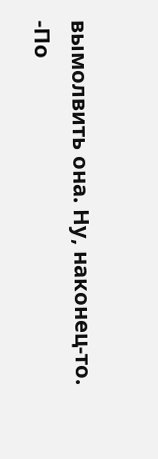вымолвить она. Hу, наконец-то.
-По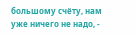большому счёту, нам уже ничего не надо, -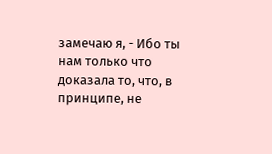замечаю я, - Ибо ты нам только что доказала то, что, в принципе, не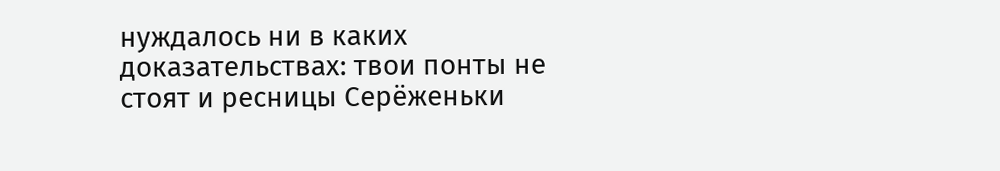нуждалось ни в каких доказательствах: твои понты не стоят и ресницы Серёженьки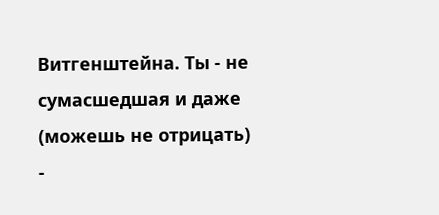Витгенштейна. Ты - не сумасшедшая и даже (можешь не отрицать) -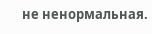не ненормальная.